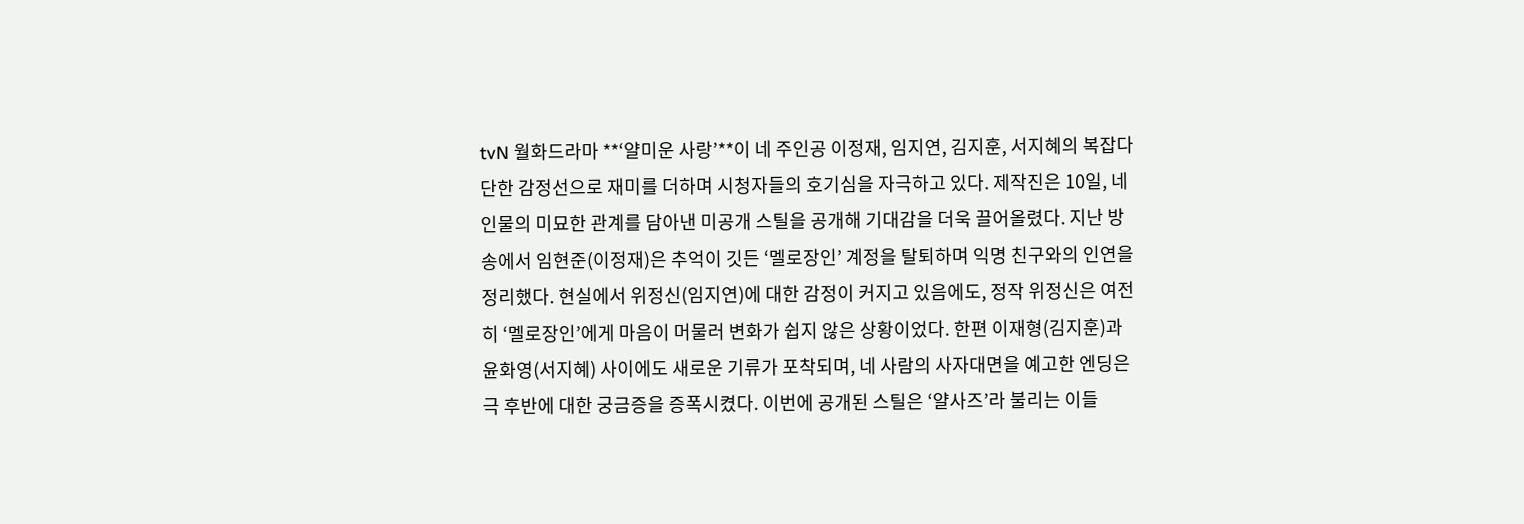tvN 월화드라마 **‘얄미운 사랑’**이 네 주인공 이정재, 임지연, 김지훈, 서지혜의 복잡다단한 감정선으로 재미를 더하며 시청자들의 호기심을 자극하고 있다. 제작진은 10일, 네 인물의 미묘한 관계를 담아낸 미공개 스틸을 공개해 기대감을 더욱 끌어올렸다. 지난 방송에서 임현준(이정재)은 추억이 깃든 ‘멜로장인’ 계정을 탈퇴하며 익명 친구와의 인연을 정리했다. 현실에서 위정신(임지연)에 대한 감정이 커지고 있음에도, 정작 위정신은 여전히 ‘멜로장인’에게 마음이 머물러 변화가 쉽지 않은 상황이었다. 한편 이재형(김지훈)과 윤화영(서지혜) 사이에도 새로운 기류가 포착되며, 네 사람의 사자대면을 예고한 엔딩은 극 후반에 대한 궁금증을 증폭시켰다. 이번에 공개된 스틸은 ‘얄사즈’라 불리는 이들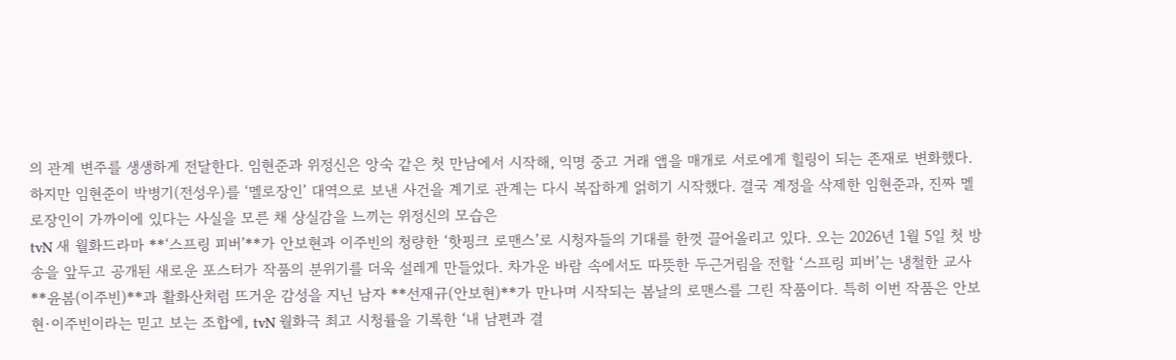의 관계 변주를 생생하게 전달한다. 임현준과 위정신은 앙숙 같은 첫 만남에서 시작해, 익명 중고 거래 앱을 매개로 서로에게 힐링이 되는 존재로 변화했다. 하지만 임현준이 박병기(전성우)를 ‘멜로장인’ 대역으로 보낸 사건을 계기로 관계는 다시 복잡하게 얽히기 시작했다. 결국 계정을 삭제한 임현준과, 진짜 멜로장인이 가까이에 있다는 사실을 모른 채 상실감을 느끼는 위정신의 모습은
tvN 새 월화드라마 **‘스프링 피버’**가 안보현과 이주빈의 청량한 ‘핫핑크 로맨스’로 시청자들의 기대를 한껏 끌어올리고 있다. 오는 2026년 1월 5일 첫 방송을 앞두고 공개된 새로운 포스터가 작품의 분위기를 더욱 설레게 만들었다. 차가운 바람 속에서도 따뜻한 두근거림을 전할 ‘스프링 피버’는 냉철한 교사 **윤봄(이주빈)**과 활화산처럼 뜨거운 감성을 지닌 남자 **선재규(안보현)**가 만나며 시작되는 봄날의 로맨스를 그린 작품이다. 특히 이번 작품은 안보현·이주빈이라는 믿고 보는 조합에, tvN 월화극 최고 시청률을 기록한 ‘내 남편과 결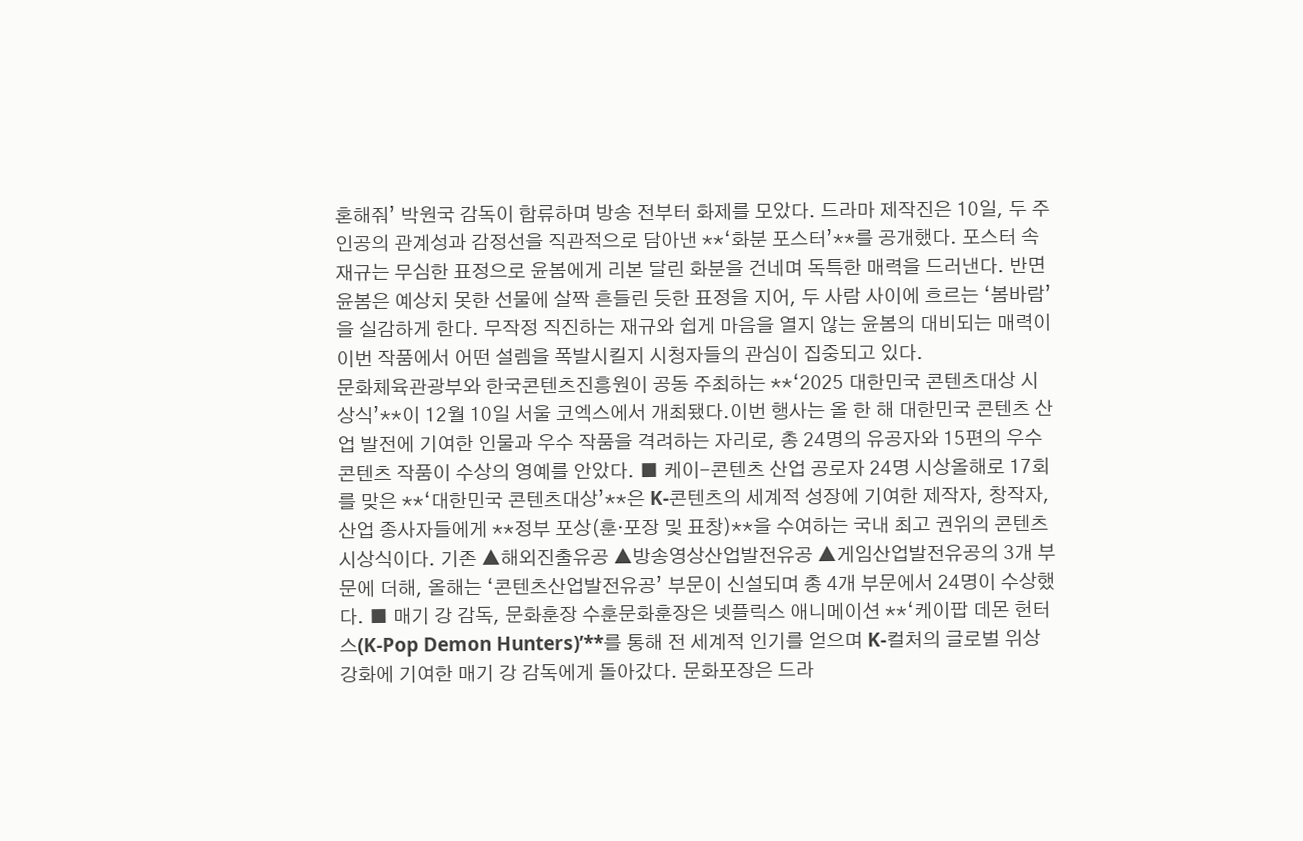혼해줘’ 박원국 감독이 합류하며 방송 전부터 화제를 모았다. 드라마 제작진은 10일, 두 주인공의 관계성과 감정선을 직관적으로 담아낸 **‘화분 포스터’**를 공개했다. 포스터 속 재규는 무심한 표정으로 윤봄에게 리본 달린 화분을 건네며 독특한 매력을 드러낸다. 반면 윤봄은 예상치 못한 선물에 살짝 흔들린 듯한 표정을 지어, 두 사람 사이에 흐르는 ‘봄바람’을 실감하게 한다. 무작정 직진하는 재규와 쉽게 마음을 열지 않는 윤봄의 대비되는 매력이 이번 작품에서 어떤 설렘을 폭발시킬지 시청자들의 관심이 집중되고 있다.
문화체육관광부와 한국콘텐츠진흥원이 공동 주최하는 **‘2025 대한민국 콘텐츠대상 시상식’**이 12월 10일 서울 코엑스에서 개최됐다.이번 행사는 올 한 해 대한민국 콘텐츠 산업 발전에 기여한 인물과 우수 작품을 격려하는 자리로, 총 24명의 유공자와 15편의 우수 콘텐츠 작품이 수상의 영예를 안았다. ■ 케이-콘텐츠 산업 공로자 24명 시상올해로 17회를 맞은 **‘대한민국 콘텐츠대상’**은 K-콘텐츠의 세계적 성장에 기여한 제작자, 창작자, 산업 종사자들에게 **정부 포상(훈·포장 및 표창)**을 수여하는 국내 최고 권위의 콘텐츠 시상식이다. 기존 ▲해외진출유공 ▲방송영상산업발전유공 ▲게임산업발전유공의 3개 부문에 더해, 올해는 ‘콘텐츠산업발전유공’ 부문이 신설되며 총 4개 부문에서 24명이 수상했다. ■ 매기 강 감독, 문화훈장 수훈문화훈장은 넷플릭스 애니메이션 **‘케이팝 데몬 헌터스(K-Pop Demon Hunters)’**를 통해 전 세계적 인기를 얻으며 K-컬처의 글로벌 위상 강화에 기여한 매기 강 감독에게 돌아갔다. 문화포장은 드라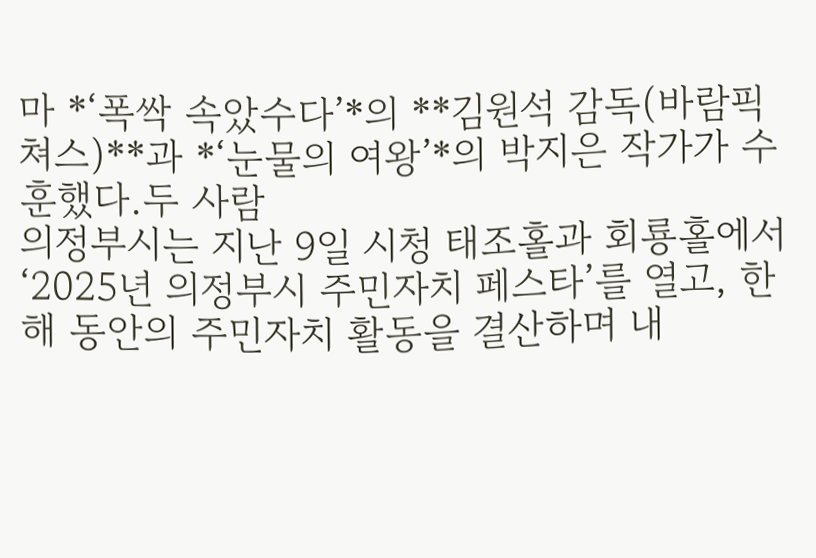마 *‘폭싹 속았수다’*의 **김원석 감독(바람픽쳐스)**과 *‘눈물의 여왕’*의 박지은 작가가 수훈했다.두 사람
의정부시는 지난 9일 시청 태조홀과 회룡홀에서 ‘2025년 의정부시 주민자치 페스타’를 열고, 한 해 동안의 주민자치 활동을 결산하며 내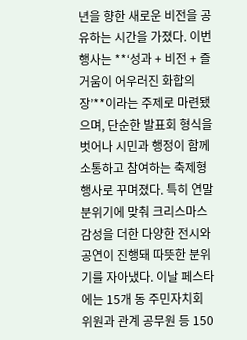년을 향한 새로운 비전을 공유하는 시간을 가졌다. 이번 행사는 **‘성과 + 비전 + 즐거움이 어우러진 화합의 장’**이라는 주제로 마련됐으며, 단순한 발표회 형식을 벗어나 시민과 행정이 함께 소통하고 참여하는 축제형 행사로 꾸며졌다. 특히 연말 분위기에 맞춰 크리스마스 감성을 더한 다양한 전시와 공연이 진행돼 따뜻한 분위기를 자아냈다. 이날 페스타에는 15개 동 주민자치회 위원과 관계 공무원 등 150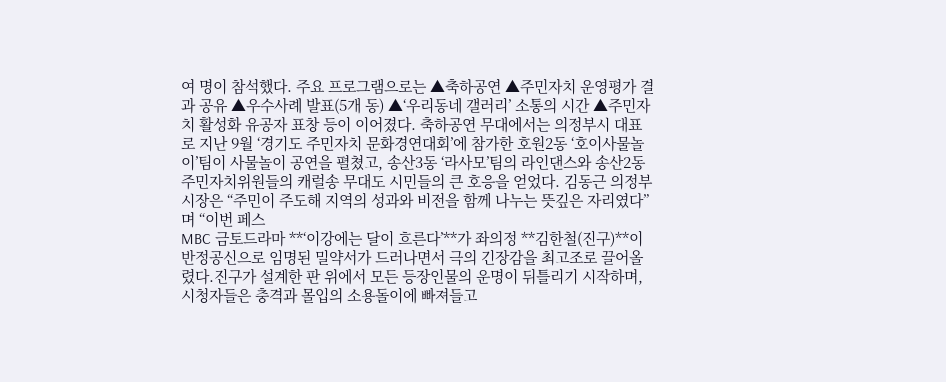여 명이 참석했다. 주요 프로그램으로는 ▲축하공연 ▲주민자치 운영평가 결과 공유 ▲우수사례 발표(5개 동) ▲‘우리동네 갤러리’ 소통의 시간 ▲주민자치 활성화 유공자 표창 등이 이어졌다. 축하공연 무대에서는 의정부시 대표로 지난 9월 ‘경기도 주민자치 문화경연대회’에 참가한 호원2동 ‘호이사물놀이’팀이 사물놀이 공연을 펼쳤고, 송산3동 ‘라사모’팀의 라인댄스와 송산2동 주민자치위원들의 캐럴송 무대도 시민들의 큰 호응을 얻었다. 김동근 의정부시장은 “주민이 주도해 지역의 성과와 비전을 함께 나누는 뜻깊은 자리였다”며 “이번 페스
MBC 금토드라마 **‘이강에는 달이 흐른다’**가 좌의정 **김한철(진구)**이 반정공신으로 임명된 밀약서가 드러나면서 극의 긴장감을 최고조로 끌어올렸다.진구가 설계한 판 위에서 모든 등장인물의 운명이 뒤틀리기 시작하며, 시청자들은 충격과 몰입의 소용돌이에 빠져들고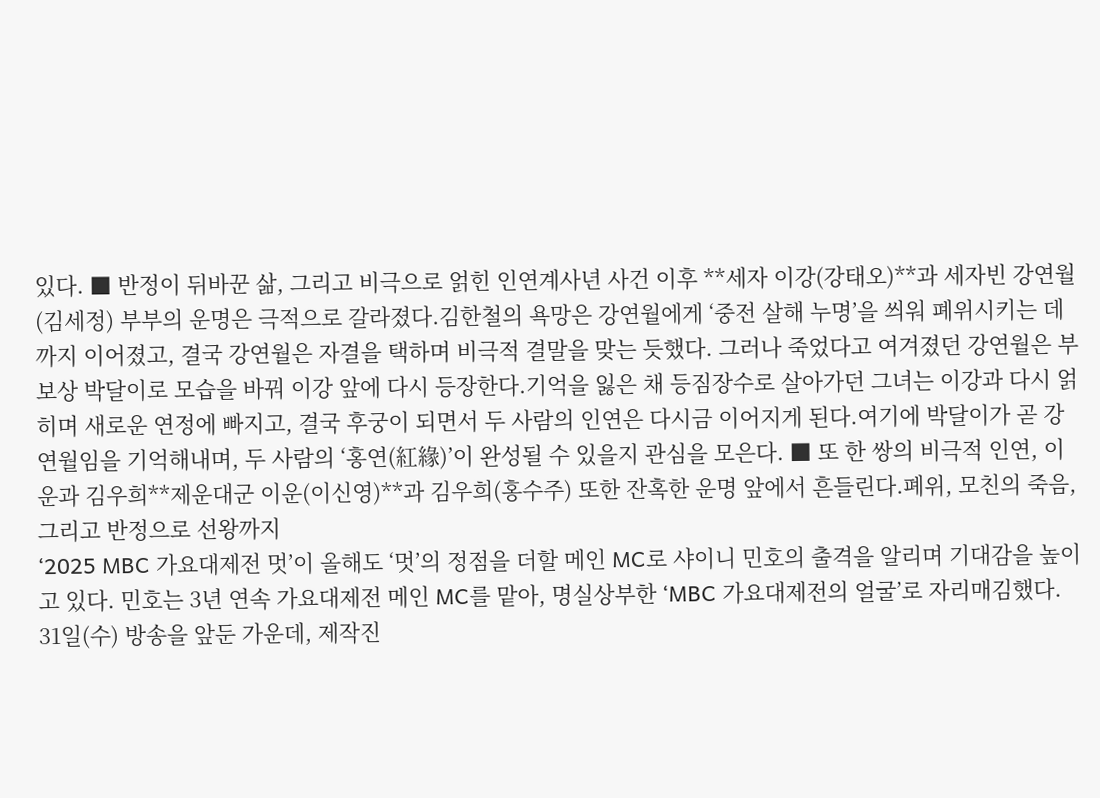있다. ■ 반정이 뒤바꾼 삶, 그리고 비극으로 얽힌 인연계사년 사건 이후 **세자 이강(강태오)**과 세자빈 강연월(김세정) 부부의 운명은 극적으로 갈라졌다.김한철의 욕망은 강연월에게 ‘중전 살해 누명’을 씌워 폐위시키는 데까지 이어졌고, 결국 강연월은 자결을 택하며 비극적 결말을 맞는 듯했다. 그러나 죽었다고 여겨졌던 강연월은 부보상 박달이로 모습을 바꿔 이강 앞에 다시 등장한다.기억을 잃은 채 등짐장수로 살아가던 그녀는 이강과 다시 얽히며 새로운 연정에 빠지고, 결국 후궁이 되면서 두 사람의 인연은 다시금 이어지게 된다.여기에 박달이가 곧 강연월임을 기억해내며, 두 사람의 ‘홍연(紅緣)’이 완성될 수 있을지 관심을 모은다. ■ 또 한 쌍의 비극적 인연, 이운과 김우희**제운대군 이운(이신영)**과 김우희(홍수주) 또한 잔혹한 운명 앞에서 흔들린다.폐위, 모친의 죽음, 그리고 반정으로 선왕까지
‘2025 MBC 가요대제전 멋’이 올해도 ‘멋’의 정점을 더할 메인 MC로 샤이니 민호의 출격을 알리며 기대감을 높이고 있다. 민호는 3년 연속 가요대제전 메인 MC를 맡아, 명실상부한 ‘MBC 가요대제전의 얼굴’로 자리매김했다. 31일(수) 방송을 앞둔 가운데, 제작진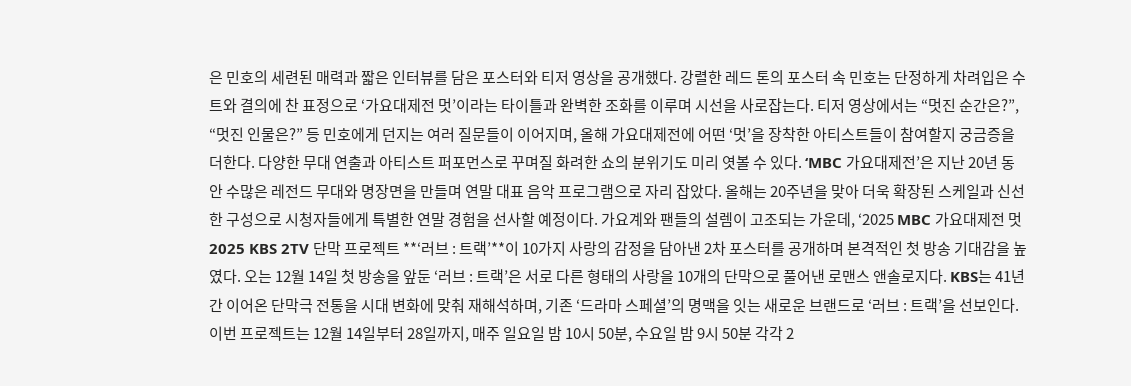은 민호의 세련된 매력과 짧은 인터뷰를 담은 포스터와 티저 영상을 공개했다. 강렬한 레드 톤의 포스터 속 민호는 단정하게 차려입은 수트와 결의에 찬 표정으로 ‘가요대제전 멋’이라는 타이틀과 완벽한 조화를 이루며 시선을 사로잡는다. 티저 영상에서는 “멋진 순간은?”, “멋진 인물은?” 등 민호에게 던지는 여러 질문들이 이어지며, 올해 가요대제전에 어떤 ‘멋’을 장착한 아티스트들이 참여할지 궁금증을 더한다. 다양한 무대 연출과 아티스트 퍼포먼스로 꾸며질 화려한 쇼의 분위기도 미리 엿볼 수 있다. ‘MBC 가요대제전’은 지난 20년 동안 수많은 레전드 무대와 명장면을 만들며 연말 대표 음악 프로그램으로 자리 잡았다. 올해는 20주년을 맞아 더욱 확장된 스케일과 신선한 구성으로 시청자들에게 특별한 연말 경험을 선사할 예정이다. 가요계와 팬들의 설렘이 고조되는 가운데, ‘2025 MBC 가요대제전 멋
2025 KBS 2TV 단막 프로젝트 **‘러브 : 트랙’**이 10가지 사랑의 감정을 담아낸 2차 포스터를 공개하며 본격적인 첫 방송 기대감을 높였다. 오는 12월 14일 첫 방송을 앞둔 ‘러브 : 트랙’은 서로 다른 형태의 사랑을 10개의 단막으로 풀어낸 로맨스 앤솔로지다. KBS는 41년간 이어온 단막극 전통을 시대 변화에 맞춰 재해석하며, 기존 ‘드라마 스페셜’의 명맥을 잇는 새로운 브랜드로 ‘러브 : 트랙’을 선보인다. 이번 프로젝트는 12월 14일부터 28일까지, 매주 일요일 밤 10시 50분, 수요일 밤 9시 50분 각각 2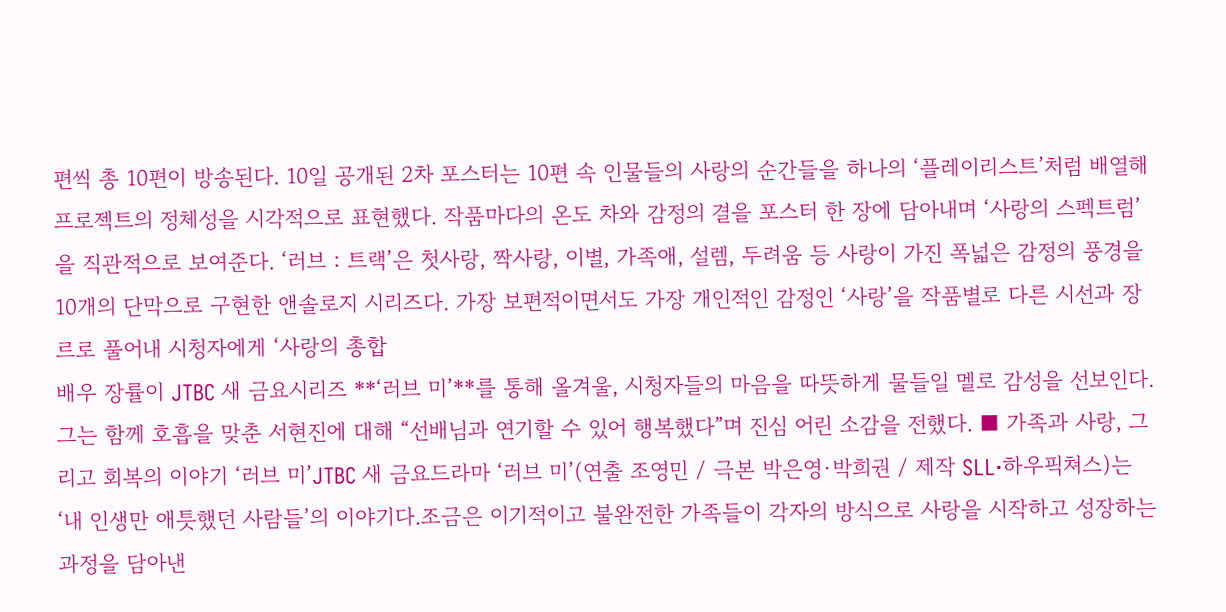편씩 총 10편이 방송된다. 10일 공개된 2차 포스터는 10편 속 인물들의 사랑의 순간들을 하나의 ‘플레이리스트’처럼 배열해 프로젝트의 정체성을 시각적으로 표현했다. 작품마다의 온도 차와 감정의 결을 포스터 한 장에 담아내며 ‘사랑의 스펙트럼’을 직관적으로 보여준다. ‘러브 : 트랙’은 첫사랑, 짝사랑, 이별, 가족애, 설렘, 두려움 등 사랑이 가진 폭넓은 감정의 풍경을 10개의 단막으로 구현한 앤솔로지 시리즈다. 가장 보편적이면서도 가장 개인적인 감정인 ‘사랑’을 작품별로 다른 시선과 장르로 풀어내 시청자에게 ‘사랑의 총합
배우 장률이 JTBC 새 금요시리즈 **‘러브 미’**를 통해 올겨울, 시청자들의 마음을 따뜻하게 물들일 멜로 감성을 선보인다. 그는 함께 호흡을 맞춘 서현진에 대해 “선배님과 연기할 수 있어 행복했다”며 진심 어린 소감을 전했다. ■ 가족과 사랑, 그리고 회복의 이야기 ‘러브 미’JTBC 새 금요드라마 ‘러브 미’(연출 조영민 / 극본 박은영·박희권 / 제작 SLL·하우픽쳐스)는 ‘내 인생만 애틋했던 사람들’의 이야기다.조금은 이기적이고 불완전한 가족들이 각자의 방식으로 사랑을 시작하고 성장하는 과정을 담아낸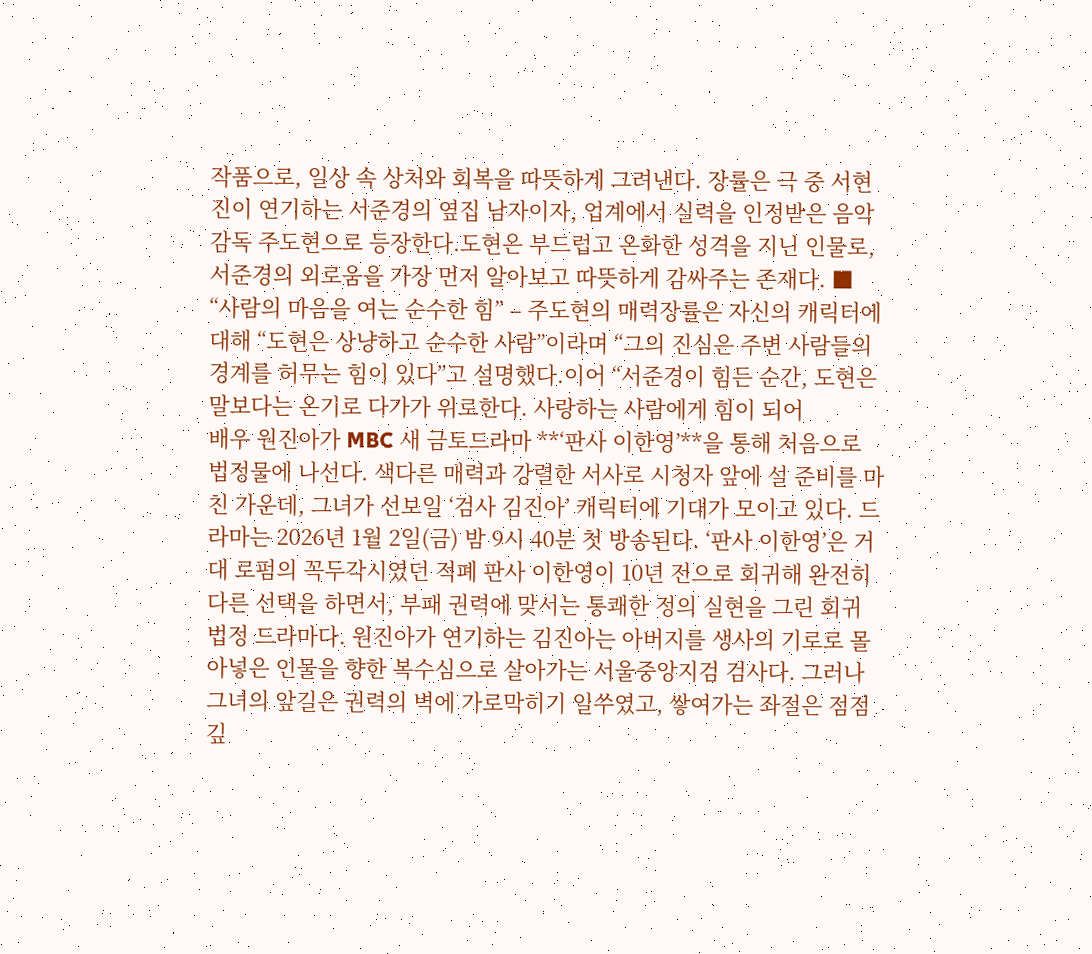작품으로, 일상 속 상처와 회복을 따뜻하게 그려낸다. 장률은 극 중 서현진이 연기하는 서준경의 옆집 남자이자, 업계에서 실력을 인정받은 음악감독 주도현으로 등장한다.도현은 부드럽고 온화한 성격을 지닌 인물로, 서준경의 외로움을 가장 먼저 알아보고 따뜻하게 감싸주는 존재다. ■ “사람의 마음을 여는 순수한 힘” – 주도현의 매력장률은 자신의 캐릭터에 대해 “도현은 상냥하고 순수한 사람”이라며 “그의 진심은 주변 사람들의 경계를 허무는 힘이 있다”고 설명했다.이어 “서준경이 힘든 순간, 도현은 말보다는 온기로 다가가 위로한다. 사랑하는 사람에게 힘이 되어
배우 원진아가 MBC 새 금토드라마 **‘판사 이한영’**을 통해 처음으로 법정물에 나선다. 색다른 매력과 강렬한 서사로 시청자 앞에 설 준비를 마친 가운데, 그녀가 선보일 ‘검사 김진아’ 캐릭터에 기대가 모이고 있다. 드라마는 2026년 1월 2일(금) 밤 9시 40분 첫 방송된다. ‘판사 이한영’은 거대 로펌의 꼭두각시였던 적폐 판사 이한영이 10년 전으로 회귀해 완전히 다른 선택을 하면서, 부패 권력에 맞서는 통쾌한 정의 실현을 그린 회귀 법정 드라마다. 원진아가 연기하는 김진아는 아버지를 생사의 기로로 몰아넣은 인물을 향한 복수심으로 살아가는 서울중앙지검 검사다. 그러나 그녀의 앞길은 권력의 벽에 가로막히기 일쑤였고, 쌓여가는 좌절은 점점 깊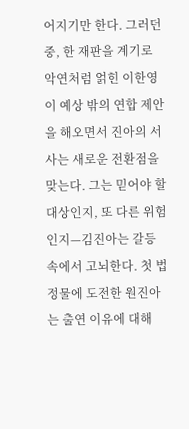어지기만 한다. 그러던 중, 한 재판을 계기로 악연처럼 얽힌 이한영이 예상 밖의 연합 제안을 해오면서 진아의 서사는 새로운 전환점을 맞는다. 그는 믿어야 할 대상인지, 또 다른 위험인지—김진아는 갈등 속에서 고뇌한다. 첫 법정물에 도전한 원진아는 출연 이유에 대해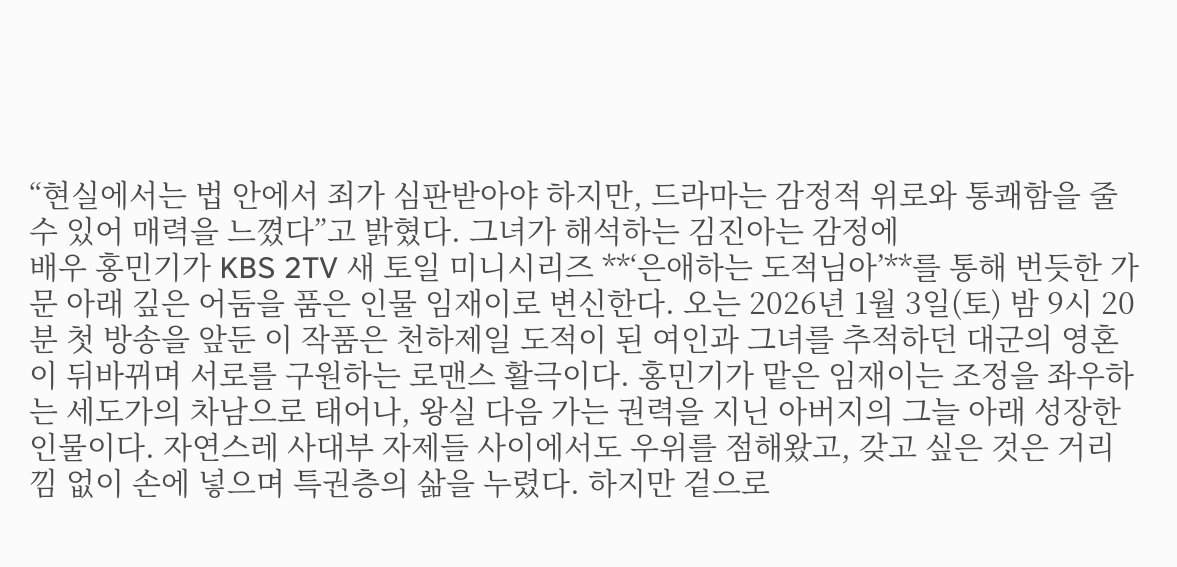“현실에서는 법 안에서 죄가 심판받아야 하지만, 드라마는 감정적 위로와 통쾌함을 줄 수 있어 매력을 느꼈다”고 밝혔다. 그녀가 해석하는 김진아는 감정에
배우 홍민기가 KBS 2TV 새 토일 미니시리즈 **‘은애하는 도적님아’**를 통해 번듯한 가문 아래 깊은 어둠을 품은 인물 임재이로 변신한다. 오는 2026년 1월 3일(토) 밤 9시 20분 첫 방송을 앞둔 이 작품은 천하제일 도적이 된 여인과 그녀를 추적하던 대군의 영혼이 뒤바뀌며 서로를 구원하는 로맨스 활극이다. 홍민기가 맡은 임재이는 조정을 좌우하는 세도가의 차남으로 태어나, 왕실 다음 가는 권력을 지닌 아버지의 그늘 아래 성장한 인물이다. 자연스레 사대부 자제들 사이에서도 우위를 점해왔고, 갖고 싶은 것은 거리낌 없이 손에 넣으며 특권층의 삶을 누렸다. 하지만 겉으로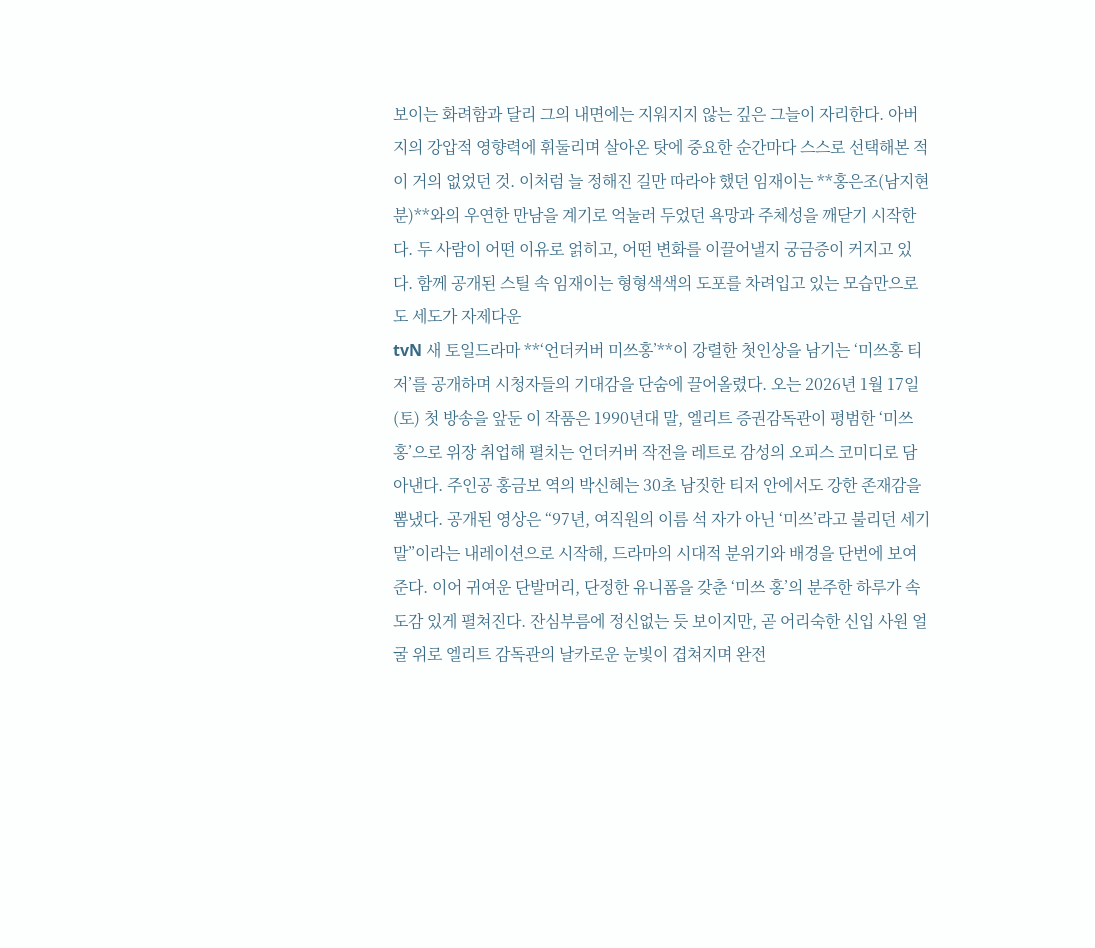보이는 화려함과 달리 그의 내면에는 지워지지 않는 깊은 그늘이 자리한다. 아버지의 강압적 영향력에 휘둘리며 살아온 탓에 중요한 순간마다 스스로 선택해본 적이 거의 없었던 것. 이처럼 늘 정해진 길만 따라야 했던 임재이는 **홍은조(남지현 분)**와의 우연한 만남을 계기로 억눌러 두었던 욕망과 주체성을 깨닫기 시작한다. 두 사람이 어떤 이유로 얽히고, 어떤 변화를 이끌어낼지 궁금증이 커지고 있다. 함께 공개된 스틸 속 임재이는 형형색색의 도포를 차려입고 있는 모습만으로도 세도가 자제다운
tvN 새 토일드라마 **‘언더커버 미쓰홍’**이 강렬한 첫인상을 남기는 ‘미쓰홍 티저’를 공개하며 시청자들의 기대감을 단숨에 끌어올렸다. 오는 2026년 1월 17일(토) 첫 방송을 앞둔 이 작품은 1990년대 말, 엘리트 증권감독관이 평범한 ‘미쓰 홍’으로 위장 취업해 펼치는 언더커버 작전을 레트로 감성의 오피스 코미디로 담아낸다. 주인공 홍금보 역의 박신혜는 30초 남짓한 티저 안에서도 강한 존재감을 뽐냈다. 공개된 영상은 “97년, 여직원의 이름 석 자가 아닌 ‘미쓰’라고 불리던 세기말”이라는 내레이션으로 시작해, 드라마의 시대적 분위기와 배경을 단번에 보여준다. 이어 귀여운 단발머리, 단정한 유니폼을 갖춘 ‘미쓰 홍’의 분주한 하루가 속도감 있게 펼쳐진다. 잔심부름에 정신없는 듯 보이지만, 곧 어리숙한 신입 사원 얼굴 위로 엘리트 감독관의 날카로운 눈빛이 겹쳐지며 완전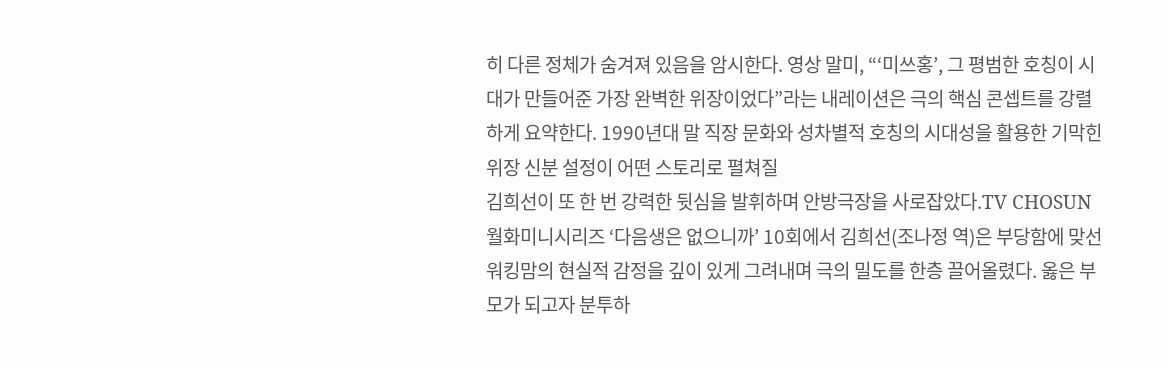히 다른 정체가 숨겨져 있음을 암시한다. 영상 말미, “‘미쓰홍’, 그 평범한 호칭이 시대가 만들어준 가장 완벽한 위장이었다”라는 내레이션은 극의 핵심 콘셉트를 강렬하게 요약한다. 1990년대 말 직장 문화와 성차별적 호칭의 시대성을 활용한 기막힌 위장 신분 설정이 어떤 스토리로 펼쳐질
김희선이 또 한 번 강력한 뒷심을 발휘하며 안방극장을 사로잡았다.TV CHOSUN 월화미니시리즈 ‘다음생은 없으니까’ 10회에서 김희선(조나정 역)은 부당함에 맞선 워킹맘의 현실적 감정을 깊이 있게 그려내며 극의 밀도를 한층 끌어올렸다. 옳은 부모가 되고자 분투하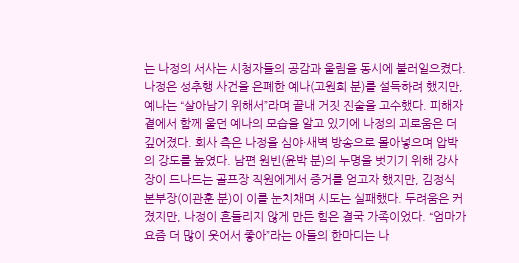는 나정의 서사는 시청자들의 공감과 울림을 동시에 불러일으켰다. 나정은 성추행 사건을 은폐한 예나(고원희 분)를 설득하려 했지만, 예나는 “살아남기 위해서”라며 끝내 거짓 진술을 고수했다. 피해자 곁에서 함께 울던 예나의 모습을 알고 있기에 나정의 괴로움은 더 깊어졌다. 회사 측은 나정을 심야·새벽 방송으로 몰아넣으며 압박의 강도를 높였다. 남편 원빈(윤박 분)의 누명을 벗기기 위해 강사장이 드나드는 골프장 직원에게서 증거를 얻고자 했지만, 김정식 본부장(이관훈 분)이 이를 눈치채며 시도는 실패했다. 두려움은 커졌지만, 나정이 흔들리지 않게 만든 힘은 결국 가족이었다. “엄마가 요즘 더 많이 웃어서 좋아”라는 아들의 한마디는 나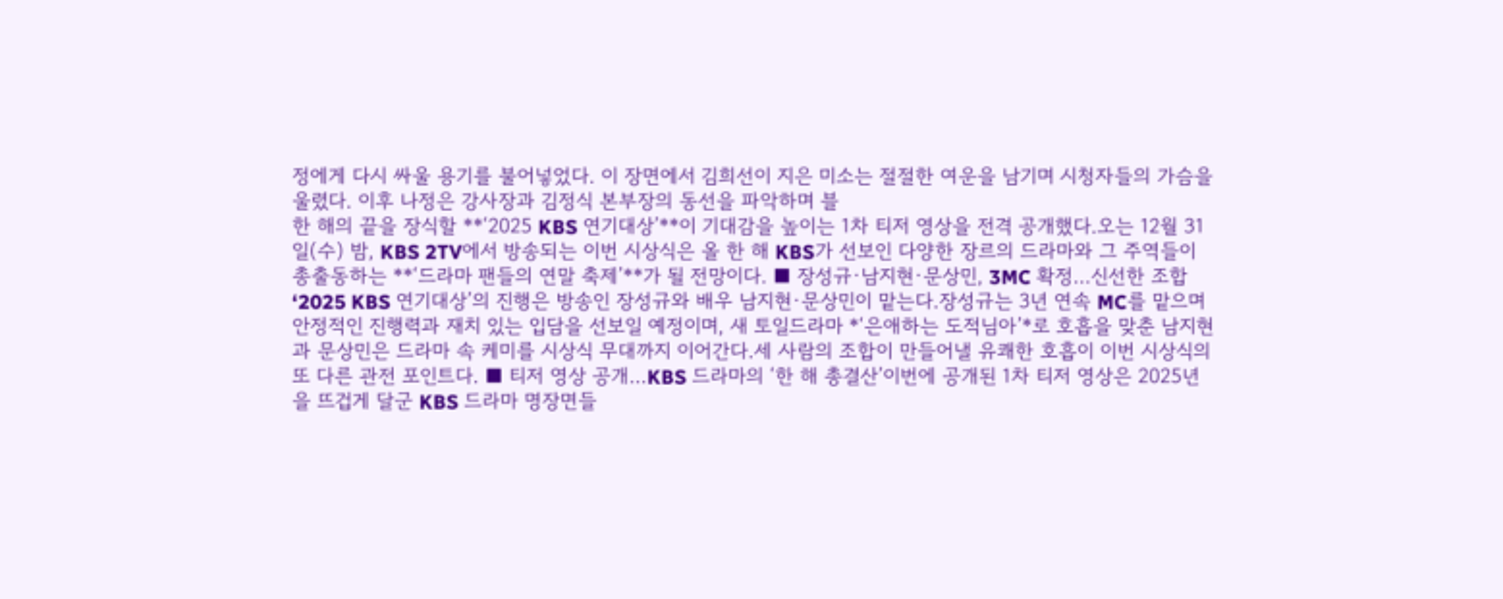정에게 다시 싸울 용기를 불어넣었다. 이 장면에서 김희선이 지은 미소는 절절한 여운을 남기며 시청자들의 가슴을 울렸다. 이후 나정은 강사장과 김정식 본부장의 동선을 파악하며 블
한 해의 끝을 장식할 **‘2025 KBS 연기대상’**이 기대감을 높이는 1차 티저 영상을 전격 공개했다.오는 12월 31일(수) 밤, KBS 2TV에서 방송되는 이번 시상식은 올 한 해 KBS가 선보인 다양한 장르의 드라마와 그 주역들이 총출동하는 **‘드라마 팬들의 연말 축제’**가 될 전망이다. ■ 장성규·남지현·문상민, 3MC 확정…신선한 조합‘2025 KBS 연기대상’의 진행은 방송인 장성규와 배우 남지현·문상민이 맡는다.장성규는 3년 연속 MC를 맡으며 안정적인 진행력과 재치 있는 입담을 선보일 예정이며, 새 토일드라마 *‘은애하는 도적님아’*로 호흡을 맞춘 남지현과 문상민은 드라마 속 케미를 시상식 무대까지 이어간다.세 사람의 조합이 만들어낼 유쾌한 호흡이 이번 시상식의 또 다른 관전 포인트다. ■ 티저 영상 공개…KBS 드라마의 ‘한 해 총결산’이번에 공개된 1차 티저 영상은 2025년을 뜨겁게 달군 KBS 드라마 명장면들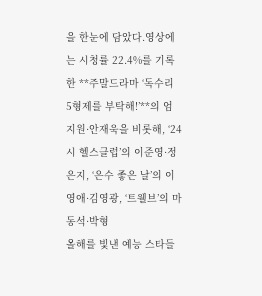을 한눈에 담았다.영상에는 시청률 22.4%를 기록한 **주말드라마 ‘독수리 5형제를 부탁해!’**의 엄지원·안재욱을 비롯해, ‘24시 헬스클럽’의 이준영·정은지, ‘은수 좋은 날’의 이영애·김영광, ‘트웰브’의 마동석·박형
올해를 빛낸 예능 스타들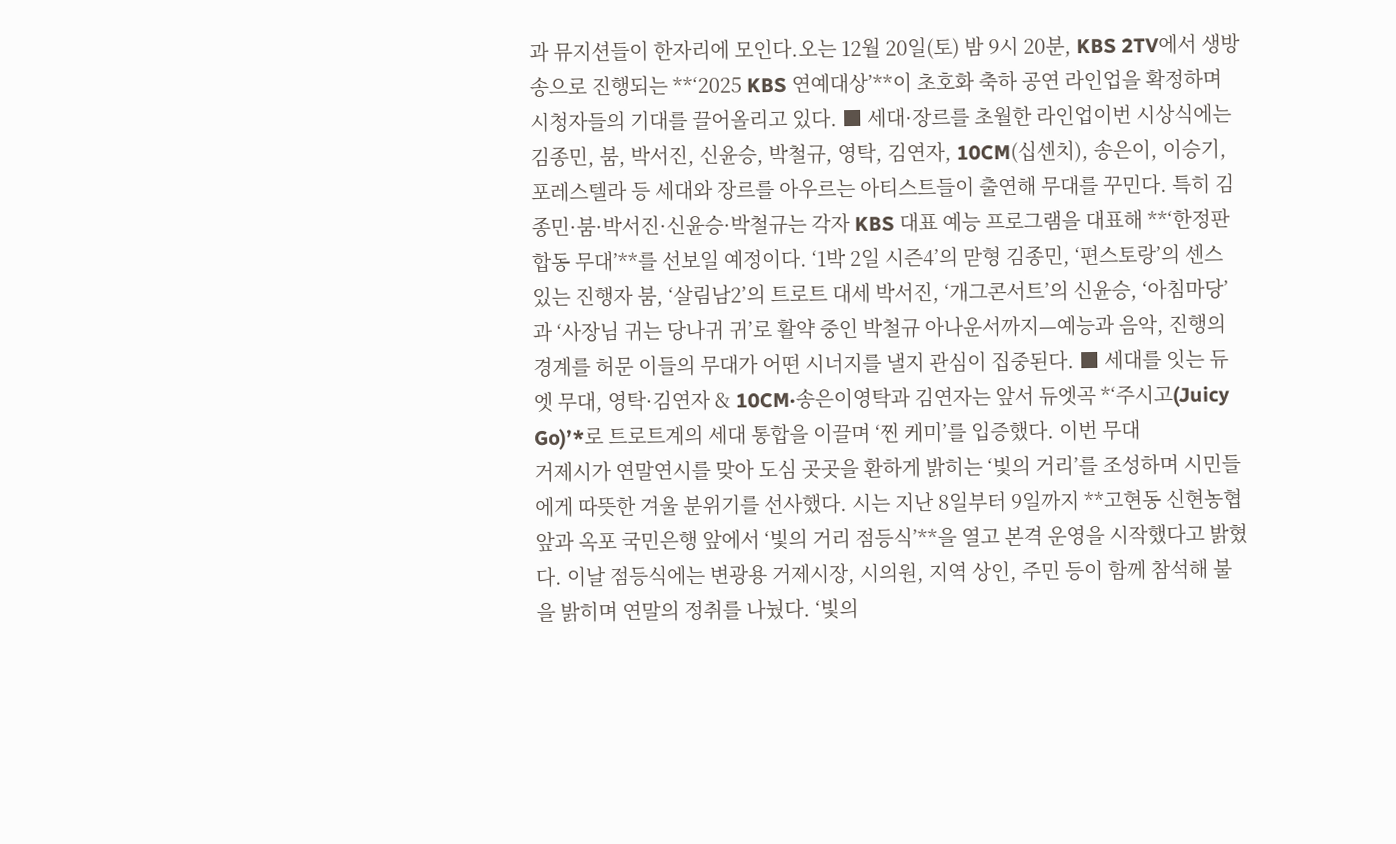과 뮤지션들이 한자리에 모인다.오는 12월 20일(토) 밤 9시 20분, KBS 2TV에서 생방송으로 진행되는 **‘2025 KBS 연예대상’**이 초호화 축하 공연 라인업을 확정하며 시청자들의 기대를 끌어올리고 있다. ■ 세대·장르를 초월한 라인업이번 시상식에는 김종민, 붐, 박서진, 신윤승, 박철규, 영탁, 김연자, 10CM(십센치), 송은이, 이승기, 포레스텔라 등 세대와 장르를 아우르는 아티스트들이 출연해 무대를 꾸민다. 특히 김종민·붐·박서진·신윤승·박철규는 각자 KBS 대표 예능 프로그램을 대표해 **‘한정판 합동 무대’**를 선보일 예정이다. ‘1박 2일 시즌4’의 맏형 김종민, ‘편스토랑’의 센스 있는 진행자 붐, ‘살림남2’의 트로트 대세 박서진, ‘개그콘서트’의 신윤승, ‘아침마당’과 ‘사장님 귀는 당나귀 귀’로 활약 중인 박철규 아나운서까지—예능과 음악, 진행의 경계를 허문 이들의 무대가 어떤 시너지를 낼지 관심이 집중된다. ■ 세대를 잇는 듀엣 무대, 영탁·김연자 & 10CM·송은이영탁과 김연자는 앞서 듀엣곡 *‘주시고(Juicy Go)’*로 트로트계의 세대 통합을 이끌며 ‘찐 케미’를 입증했다. 이번 무대
거제시가 연말연시를 맞아 도심 곳곳을 환하게 밝히는 ‘빛의 거리’를 조성하며 시민들에게 따뜻한 겨울 분위기를 선사했다. 시는 지난 8일부터 9일까지 **고현동 신현농협 앞과 옥포 국민은행 앞에서 ‘빛의 거리 점등식’**을 열고 본격 운영을 시작했다고 밝혔다. 이날 점등식에는 변광용 거제시장, 시의원, 지역 상인, 주민 등이 함께 참석해 불을 밝히며 연말의 정취를 나눴다. ‘빛의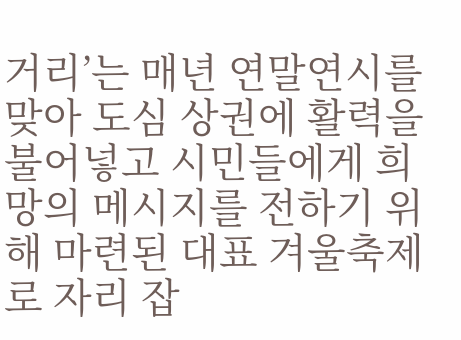거리’는 매년 연말연시를 맞아 도심 상권에 활력을 불어넣고 시민들에게 희망의 메시지를 전하기 위해 마련된 대표 겨울축제로 자리 잡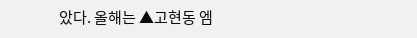았다. 올해는 ▲고현동 엠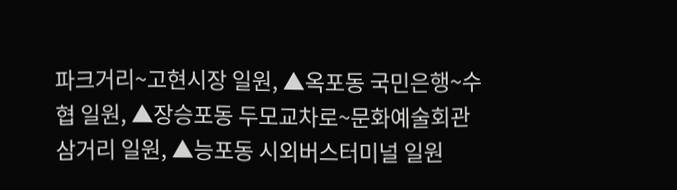파크거리~고현시장 일원, ▲옥포동 국민은행~수협 일원, ▲장승포동 두모교차로~문화예술회관 삼거리 일원, ▲능포동 시외버스터미널 일원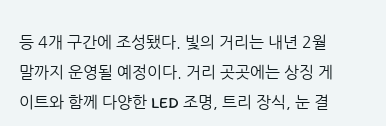등 4개 구간에 조성됐다. 빛의 거리는 내년 2월 말까지 운영될 예정이다. 거리 곳곳에는 상징 게이트와 함께 다양한 LED 조명, 트리 장식, 눈 결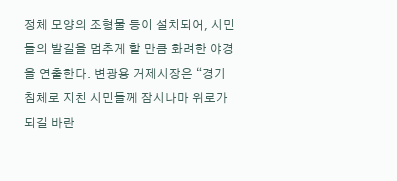정체 모양의 조형물 등이 설치되어, 시민들의 발길을 멈추게 할 만큼 화려한 야경을 연출한다. 변광용 거제시장은 “경기침체로 지친 시민들께 잠시나마 위로가 되길 바란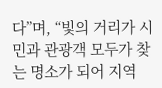다”며, “빛의 거리가 시민과 관광객 모두가 찾는 명소가 되어 지역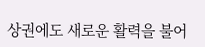상권에도 새로운 활력을 불어